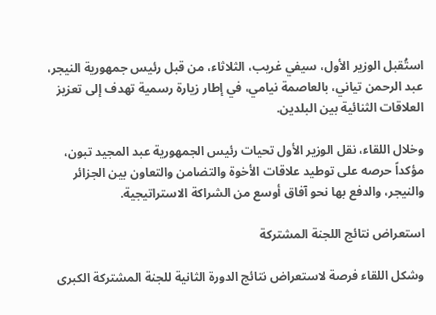استُقبل الوزير الأول، سيفي غريب، الثلاثاء، من قبل رئيس جمهورية النيجر، عبد الرحمن تياني، بالعاصمة نيامي، في إطار زيارة رسمية تهدف إلى تعزيز العلاقات الثنائية بين البلدين.

وخلال اللقاء، نقل الوزير الأول تحيات رئيس الجمهورية عبد المجيد تبون، مؤكداً حرصه على توطيد علاقات الأخوة والتضامن والتعاون بين الجزائر والنيجر، والدفع بها نحو آفاق أوسع من الشراكة الاستراتيجية.

استعراض نتائج اللجنة المشتركة

وشكل اللقاء فرصة لاستعراض نتائج الدورة الثانية للجنة المشتركة الكبرى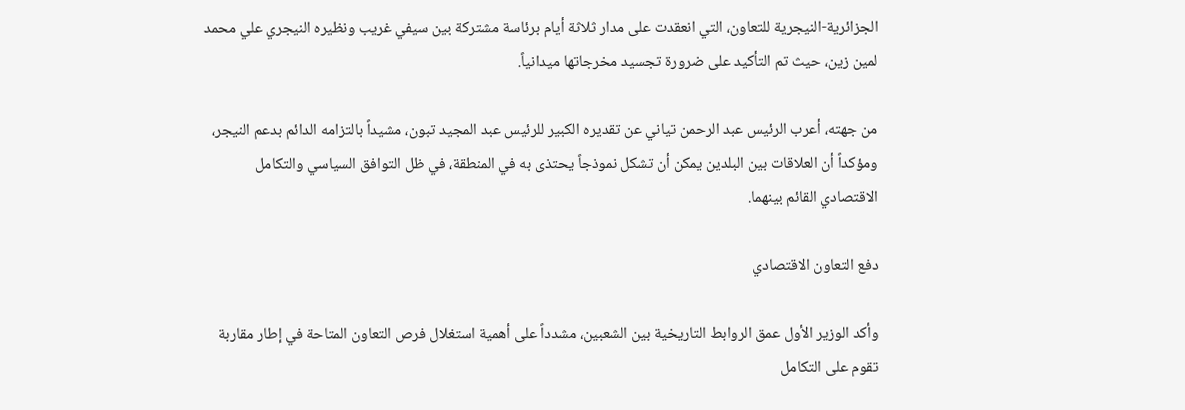الجزائرية-النيجرية للتعاون، التي انعقدت على مدار ثلاثة أيام برئاسة مشتركة بين سيفي غريب ونظيره النيجري علي محمد لمين زين، حيث تم التأكيد على ضرورة تجسيد مخرجاتها ميدانياً.

من جهته، أعرب الرئيس عبد الرحمن تياني عن تقديره الكبير للرئيس عبد المجيد تبون، مشيداً بالتزامه الدائم بدعم النيجر، ومؤكداً أن العلاقات بين البلدين يمكن أن تشكل نموذجاً يحتذى به في المنطقة، في ظل التوافق السياسي والتكامل الاقتصادي القائم بينهما.

دفع التعاون الاقتصادي

وأكد الوزير الأول عمق الروابط التاريخية بين الشعبين، مشدداً على أهمية استغلال فرص التعاون المتاحة في إطار مقاربة تقوم على التكامل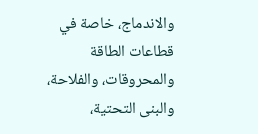والاندماج، خاصة في قطاعات الطاقة والمحروقات، والفلاحة، والبنى التحتية،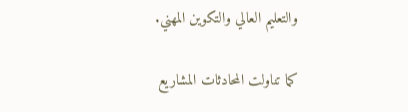والتعليم العالي والتكوين المهني.

كما تناولت المحادثات المشاريع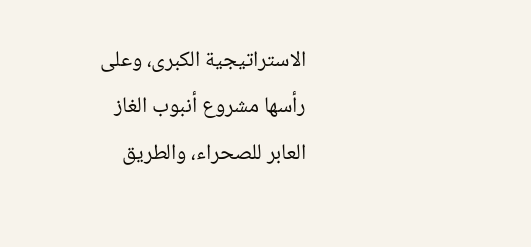الاستراتيجية الكبرى، وعلى رأسها مشروع أنبوب الغاز العابر للصحراء، والطريق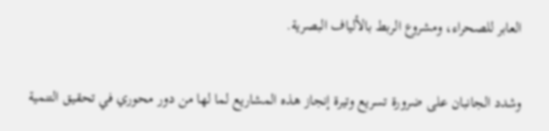العابر للصحراء، ومشروع الربط بالألياف البصرية.

وشدد الجانبان على ضرورة تسريع وتيرة إنجاز هذه المشاريع لما لها من دور محوري في تحقيق التنمية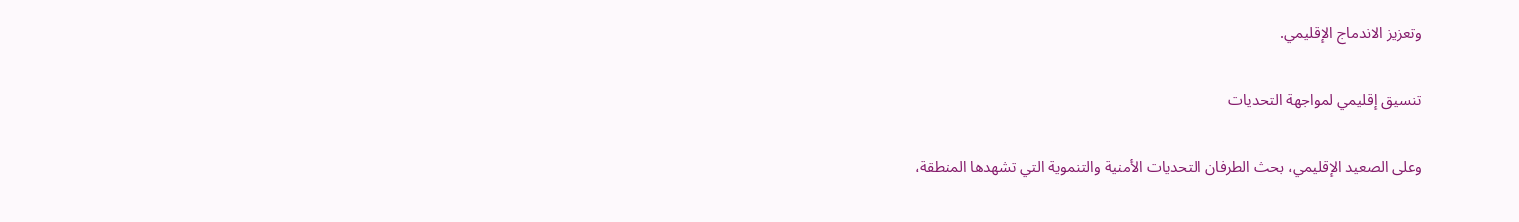وتعزيز الاندماج الإقليمي.

تنسيق إقليمي لمواجهة التحديات

وعلى الصعيد الإقليمي، بحث الطرفان التحديات الأمنية والتنموية التي تشهدها المنطقة،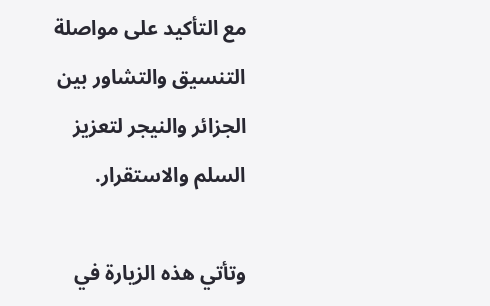مع التأكيد على مواصلة التنسيق والتشاور بين الجزائر والنيجر لتعزيز السلم والاستقرار.

وتأتي هذه الزيارة في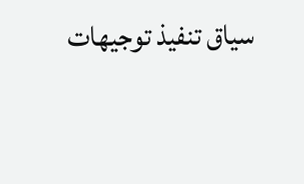سياق تنفيذ توجيهات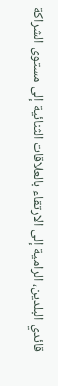قائدي البلدين، الرامية إلى الارتقاء بالعلاقات الثنائية إلى مستوى الشراكة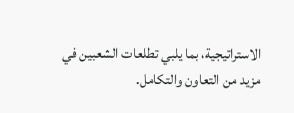الاستراتيجية، بما يلبي تطلعات الشعبين في مزيد من التعاون والتكامل.